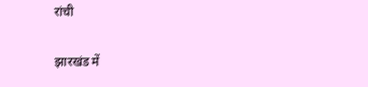रांची

झारखंड में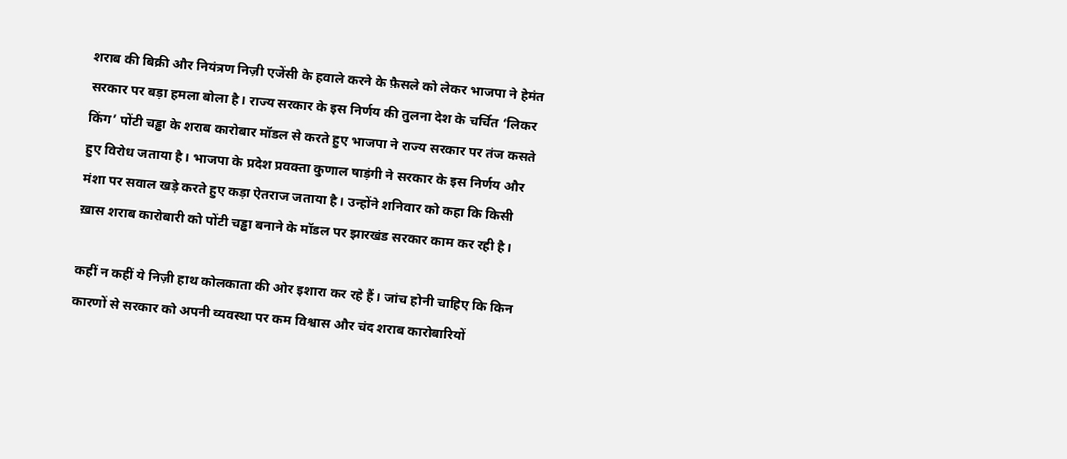शराब की बिक्री और नियंत्रण निज़ी एजेंसी के हवाले करने के फ़ैसले को लेकर भाजपा ने हेमंत सरकार पर बड़ा हमला बोला है। राज्य सरकार के इस निर्णय की तुलना देश के चर्चित ‘लिकर किंग’ पोंटी चड्ढा के शराब कारोबार मॉडल से करते हुए भाजपा ने राज्य सरकार पर तंज कसते हुए विरोध जताया है। भाजपा के प्रदेश प्रवक्ता कुणाल षाड़ंगी ने सरकार के इस निर्णय और मंशा पर सवाल खड़े करते हुए कड़ा ऐतराज जताया है। उन्होंने शनिवार को कहा कि किसी ख़ास शराब कारोबारी को पोंटी चड्ढा बनाने के मॉडल पर झारखंड सरकार काम कर रही है।

कहीं न कहीं ये निज़ी हाथ कोलकाता की ओर इशारा कर रहे हैं। जांच होनी चाहिए कि किन कारणों से सरकार को अपनी व्यवस्था पर कम विश्वास और चंद शराब कारोबारियों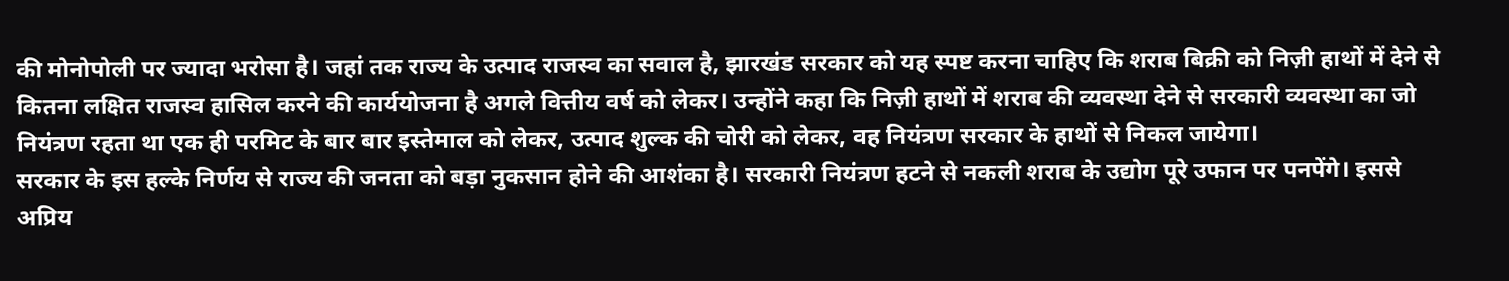की मोनोपोली पर ज्यादा भरोसा है। जहां तक राज्य के उत्पाद राजस्व का सवाल है, झारखंड सरकार को यह स्पष्ट करना चाहिए कि शराब बिक्री को निज़ी हाथों में देने से कितना लक्षित राजस्व हासिल करने की कार्ययोजना है अगले वित्तीय वर्ष को लेकर। उन्होंने कहा कि निज़ी हाथों में शराब की व्यवस्था देने से सरकारी व्यवस्था का जो नियंत्रण रहता था एक ही परमिट के बार बार इस्तेमाल को लेकर, उत्पाद शुल्क की चोरी को लेकर, वह नियंत्रण सरकार के हाथों से निकल जायेगा।
सरकार के इस हल्के निर्णय से राज्य की जनता को बड़ा नुकसान होने की आशंका है। सरकारी नियंत्रण हटने से नकली शराब के उद्योग पूरे उफान पर पनपेंगे। इससे अप्रिय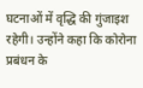घटनाओं में वृद्धि की गुंजाइश रहेगी। उन्होंने कहा कि कोरोना प्रबंधन के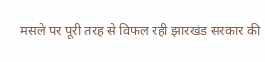मसले पर पूरी तरह से विफल रही झारखंड सरकार की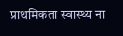प्राथमिकता स्वास्थ्य ना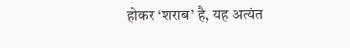होकर ‘शराब’ है, यह अत्यंत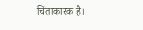चिंताकारक है।